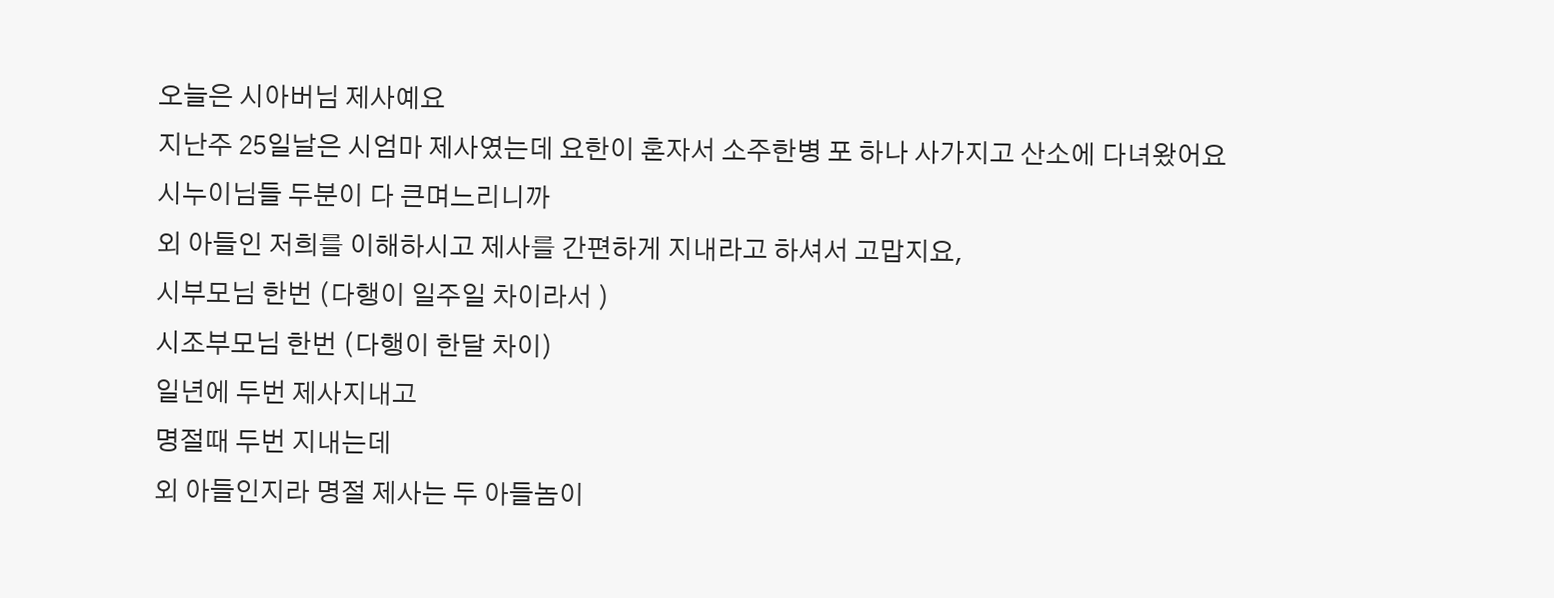오늘은 시아버님 제사예요
지난주 25일날은 시엄마 제사였는데 요한이 혼자서 소주한병 포 하나 사가지고 산소에 다녀왔어요
시누이님들 두분이 다 큰며느리니까
외 아들인 저희를 이해하시고 제사를 간편하게 지내라고 하셔서 고맙지요,
시부모님 한번 (다행이 일주일 차이라서 )
시조부모님 한번 (다행이 한달 차이)
일년에 두번 제사지내고
명절때 두번 지내는데
외 아들인지라 명절 제사는 두 아들놈이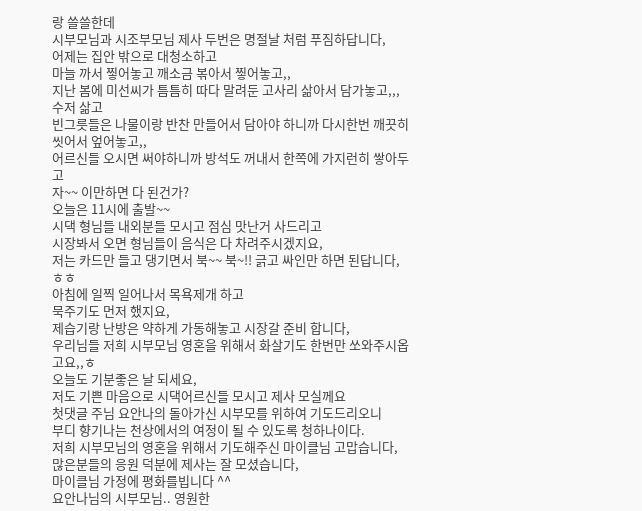랑 쓸쓸한데
시부모님과 시조부모님 제사 두번은 명절날 처럼 푸짐하답니다,
어제는 집안 밖으로 대청소하고
마늘 까서 찧어놓고 깨소금 볶아서 찧어놓고,,
지난 봄에 미선씨가 틈틈히 따다 말려둔 고사리 삶아서 담가놓고,,,
수저 삶고
빈그릇들은 나물이랑 반찬 만들어서 담아야 하니까 다시한번 깨끗히 씻어서 엎어놓고,,
어르신들 오시면 써야하니까 방석도 꺼내서 한쪽에 가지런히 쌓아두고
자~~ 이만하면 다 된건가?
오늘은 11시에 출발~~
시댁 형님들 내외분들 모시고 점심 맛난거 사드리고
시장봐서 오면 형님들이 음식은 다 차려주시겠지요,
저는 카드만 들고 댕기면서 북~~ 북~!! 긁고 싸인만 하면 된답니다, ㅎㅎ
아침에 일찍 일어나서 목욕제개 하고
묵주기도 먼저 했지요,
제습기랑 난방은 약하게 가동해놓고 시장갈 준비 합니다,
우리님들 저희 시부모님 영혼을 위해서 화살기도 한번만 쏘와주시옵고요,,ㅎ
오늘도 기분좋은 날 되세요,
저도 기쁜 마음으로 시댁어르신들 모시고 제사 모실께요
첫댓글 주님 요안나의 돌아가신 시부모를 위하여 기도드리오니
부디 향기나는 천상에서의 여정이 될 수 있도록 청하나이다.
저희 시부모님의 영혼을 위해서 기도해주신 마이클님 고맙습니다,
많은분들의 응원 덕분에 제사는 잘 모셨습니다,
마이클님 가정에 평화를빕니다 ^^
요안나님의 시부모님.. 영원한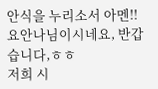안식을 누리소서 아멘!!
요안나님이시네요, 반갑습니다,ㅎㅎ
저희 시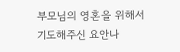부모님의 영혼을 위해서 기도해주신 요안나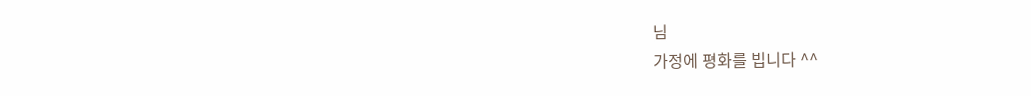님
가정에 평화를 빕니다 ^^